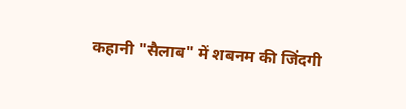कहानी "सैलाब" में शबनम की जिंदगी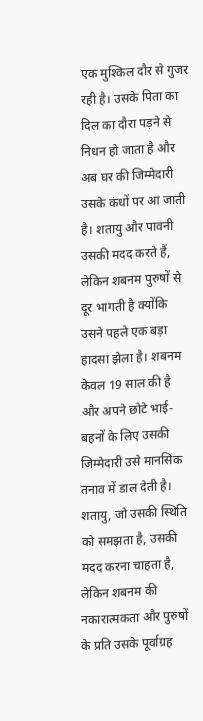एक मुश्किल दौर से गुजर रही है। उसके पिता का दिल का दौरा पड़ने से निधन हो जाता है और अब घर की जिम्मेदारी उसके कंधों पर आ जाती है। शतायु और पावनी उसकी मदद करते हैं, लेकिन शबनम पुरुषों से दूर भागती है क्योंकि उसने पहले एक बड़ा हादसा झेला है। शबनम केवल 19 साल की है और अपने छोटे भाई-बहनों के लिए उसकी जिम्मेदारी उसे मानसिक तनाव में डाल देती है। शतायु, जो उसकी स्थिति को समझता है, उसकी मदद करना चाहता है, लेकिन शबनम की नकारात्मकता और पुरुषों के प्रति उसके पूर्वाग्रह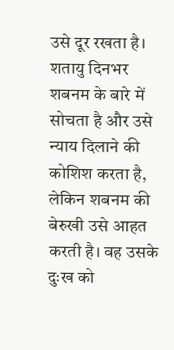उसे दूर रखता है। शतायु दिनभर शबनम के बारे में सोचता है और उसे न्याय दिलाने की कोशिश करता है, लेकिन शबनम की बेरुखी उसे आहत करती है। वह उसके दुःख को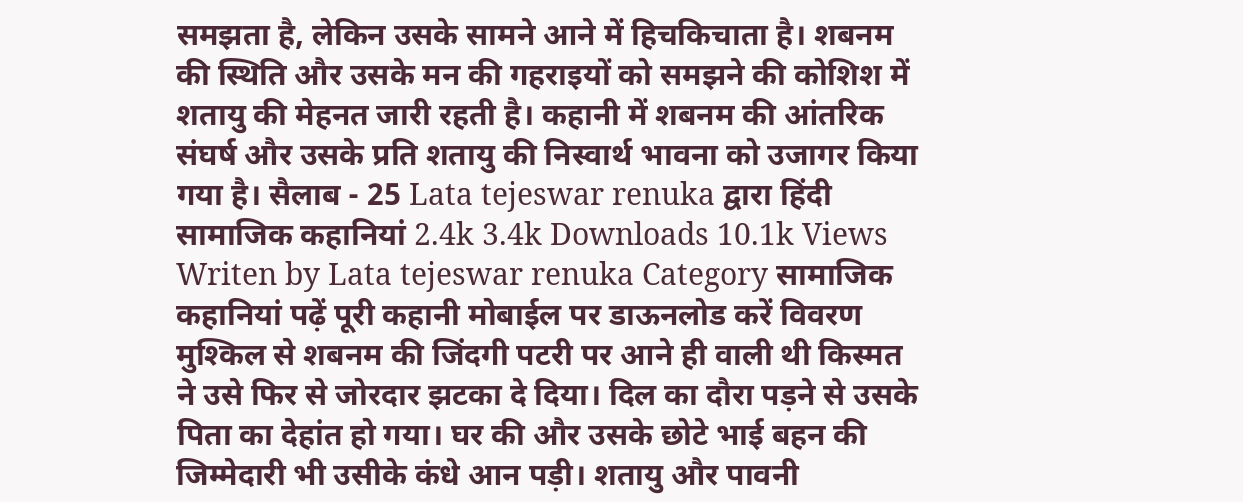समझता है, लेकिन उसके सामने आने में हिचकिचाता है। शबनम की स्थिति और उसके मन की गहराइयों को समझने की कोशिश में शतायु की मेहनत जारी रहती है। कहानी में शबनम की आंतरिक संघर्ष और उसके प्रति शतायु की निस्वार्थ भावना को उजागर किया गया है। सैलाब - 25 Lata tejeswar renuka द्वारा हिंदी सामाजिक कहानियां 2.4k 3.4k Downloads 10.1k Views Writen by Lata tejeswar renuka Category सामाजिक कहानियां पढ़ें पूरी कहानी मोबाईल पर डाऊनलोड करें विवरण मुश्किल से शबनम की जिंदगी पटरी पर आने ही वाली थी किस्मत ने उसे फिर से जोरदार झटका दे दिया। दिल का दौरा पड़ने से उसके पिता का देहांत हो गया। घर की और उसके छोटे भाई बहन की जिम्मेदारी भी उसीके कंधे आन पड़ी। शतायु और पावनी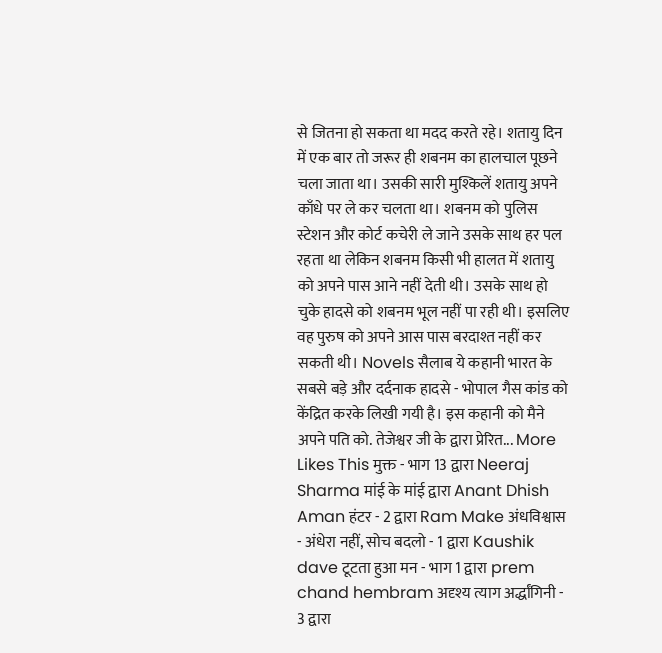से जितना हो सकता था मदद करते रहे। शतायु दिन में एक बार तो जरूर ही शबनम का हालचाल पूछने चला जाता था। उसकी सारी मुश्किलें शतायु अपने काँधे पर ले कर चलता था। शबनम को पुलिस स्टेशन और कोर्ट कचेरी ले जाने उसके साथ हर पल रहता था लेकिन शबनम किसी भी हालत में शतायु को अपने पास आने नहीं देती थी। उसके साथ हो चुके हादसे को शबनम भूल नहीं पा रही थी। इसलिए वह पुरुष को अपने आस पास बरदाश्त नहीं कर सकती थी। Novels सैलाब ये कहानी भारत के सबसे बड़े और दर्दनाक हादसे - भोपाल गैस कांड को केंद्रित करके लिखी गयी है। इस कहानी को मैने अपने पति को. तेजेश्वर जी के द्वारा प्रेरित... More Likes This मुक्त - भाग 13 द्वारा Neeraj Sharma मांई के मांई द्वारा Anant Dhish Aman हंटर - 2 द्वारा Ram Make अंधविश्वास - अंधेरा नहीं, सोच बदलो - 1 द्वारा Kaushik dave टूटता हुआ मन - भाग 1 द्वारा prem chand hembram अदृश्य त्याग अर्द्धांगिनी - 3 द्वारा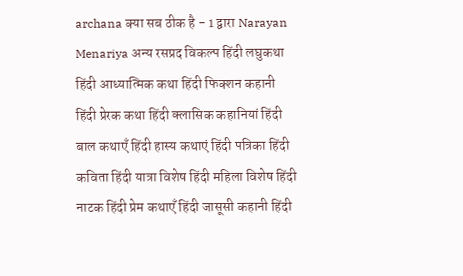archana क्या सब ठीक है - 1 द्वारा Narayan Menariya अन्य रसप्रद विकल्प हिंदी लघुकथा हिंदी आध्यात्मिक कथा हिंदी फिक्शन कहानी हिंदी प्रेरक कथा हिंदी क्लासिक कहानियां हिंदी बाल कथाएँ हिंदी हास्य कथाएं हिंदी पत्रिका हिंदी कविता हिंदी यात्रा विशेष हिंदी महिला विशेष हिंदी नाटक हिंदी प्रेम कथाएँ हिंदी जासूसी कहानी हिंदी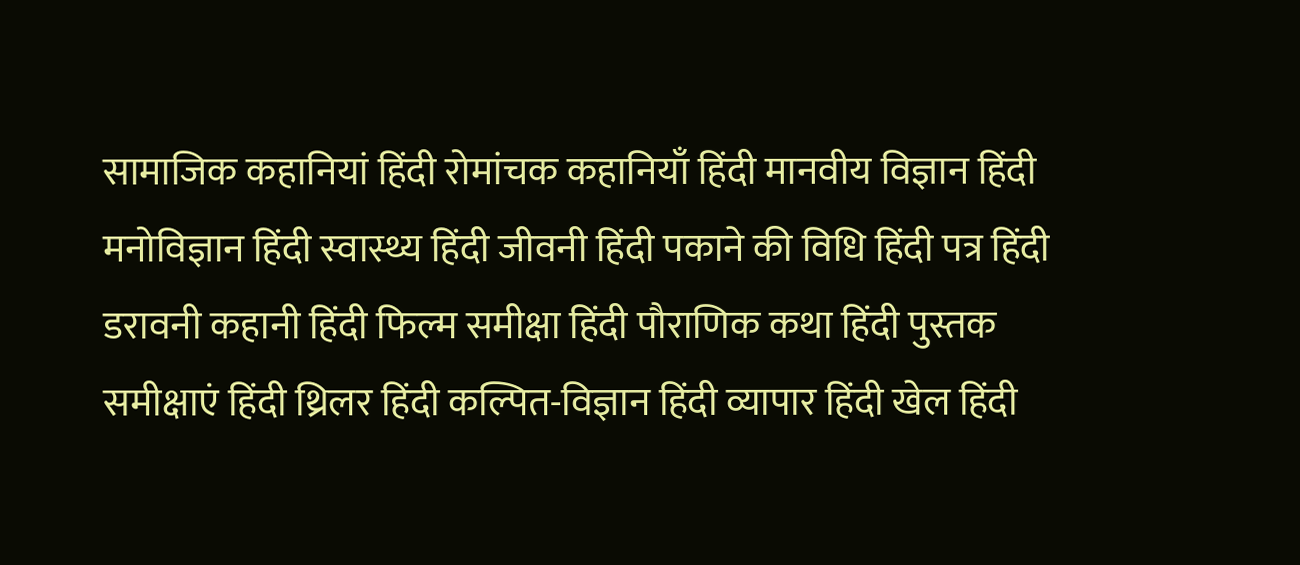सामाजिक कहानियां हिंदी रोमांचक कहानियाँ हिंदी मानवीय विज्ञान हिंदी मनोविज्ञान हिंदी स्वास्थ्य हिंदी जीवनी हिंदी पकाने की विधि हिंदी पत्र हिंदी डरावनी कहानी हिंदी फिल्म समीक्षा हिंदी पौराणिक कथा हिंदी पुस्तक समीक्षाएं हिंदी थ्रिलर हिंदी कल्पित-विज्ञान हिंदी व्यापार हिंदी खेल हिंदी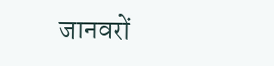जानवरों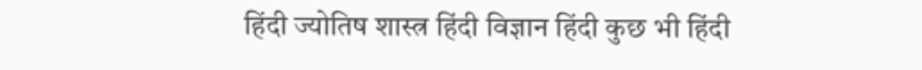हिंदी ज्योतिष शास्त्र हिंदी विज्ञान हिंदी कुछ भी हिंदी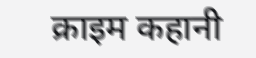क्राइम कहानी